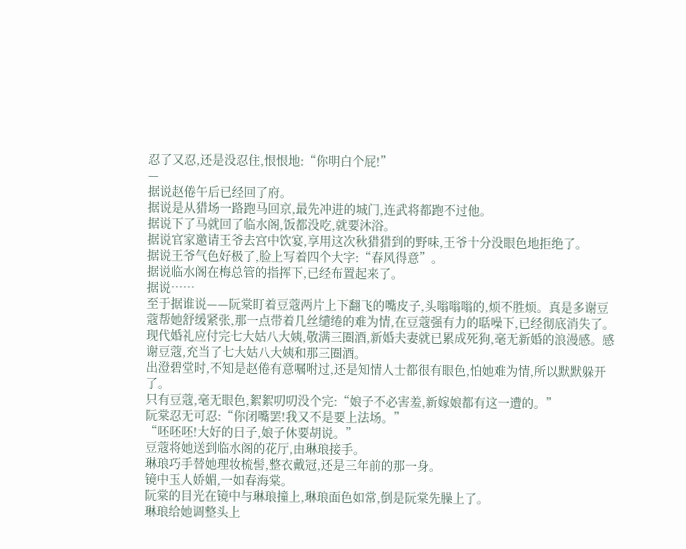忍了又忍,还是没忍住,恨恨地:“你明白个屁!”
—
据说赵倦午后已经回了府。
据说是从猎场一路跑马回京,最先冲进的城门,连武将都跑不过他。
据说下了马就回了临水阁,饭都没吃,就要沐浴。
据说官家邀请王爷去宫中饮宴,享用这次秋猎猎到的野味,王爷十分没眼色地拒绝了。
据说王爷气色好极了,脸上写着四个大字:“春风得意”。
据说临水阁在梅总管的指挥下,已经布置起来了。
据说……
至于据谁说——阮棠盯着豆蔻两片上下翻飞的嘴皮子,头嗡嗡嗡的,烦不胜烦。真是多谢豆蔻帮她舒缓紧张,那一点带着几丝缱绻的难为情,在豆蔻强有力的聒噪下,已经彻底消失了。
现代婚礼应付完七大姑八大姨,敬满三圈酒,新婚夫妻就已累成死狗,毫无新婚的浪漫感。感谢豆蔻,充当了七大姑八大姨和那三圈酒。
出澄碧堂时,不知是赵倦有意嘱咐过,还是知情人士都很有眼色,怕她难为情,所以默默躲开了。
只有豆蔻,毫无眼色,絮絮叨叨没个完:“娘子不必害羞,新嫁娘都有这一遭的。”
阮棠忍无可忍:“你闭嘴罢!我又不是要上法场。”
“呸呸呸!大好的日子,娘子休要胡说。”
豆蔻将她送到临水阁的花厅,由琳琅接手。
琳琅巧手替她理妆梳髻,整衣戴冠,还是三年前的那一身。
镜中玉人娇媚,一如春海棠。
阮棠的目光在镜中与琳琅撞上,琳琅面色如常,倒是阮棠先臊上了。
琳琅给她调整头上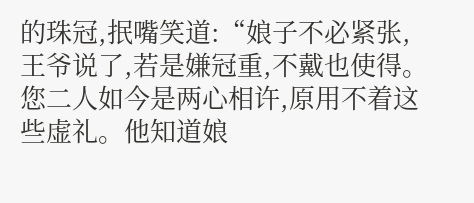的珠冠,抿嘴笑道:“娘子不必紧张,王爷说了,若是嫌冠重,不戴也使得。您二人如今是两心相许,原用不着这些虚礼。他知道娘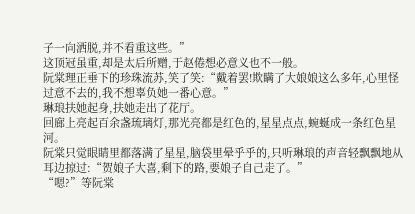子一向洒脱,并不看重这些。”
这顶冠虽重,却是太后所赠,于赵倦想必意义也不一般。
阮棠理正垂下的珍珠流苏,笑了笑:“戴着罢!欺瞒了大娘娘这么多年,心里怪过意不去的,我不想辜负她一番心意。”
琳琅扶她起身,扶她走出了花厅。
回廊上亮起百余盏琉璃灯,那光亮都是红色的,星星点点,蜿蜒成一条红色星河。
阮棠只觉眼睛里都落满了星星,脑袋里晕乎乎的,只听琳琅的声音轻飘飘地从耳边掠过:“贺娘子大喜,剩下的路,要娘子自己走了。”
“嗯?”等阮棠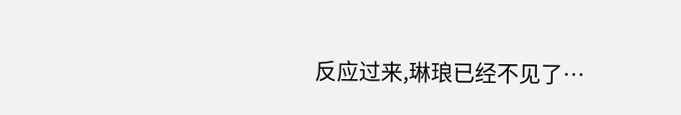反应过来,琳琅已经不见了…